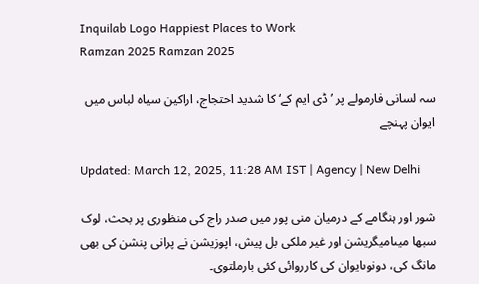Inquilab Logo Happiest Places to Work
Ramzan 2025 Ramzan 2025

سہ لسانی فارمولے پر ’ڈی ایم کے‘ کا شدید احتجاج، اراکین سیاہ لباس میں ایوان پہنچے

Updated: March 12, 2025, 11:28 AM IST | Agency | New Delhi

شور اور ہنگامے کے درمیان منی پور میں صدر راج کی منظوری پر بحث، لوک سبھا میںامیگریشن اور غیر ملکی بل پیش، اپوزیشن نے پرانی پنشن کی بھی مانگ کی، دونوںایوان کی کارروائی کئی بارملتوی۔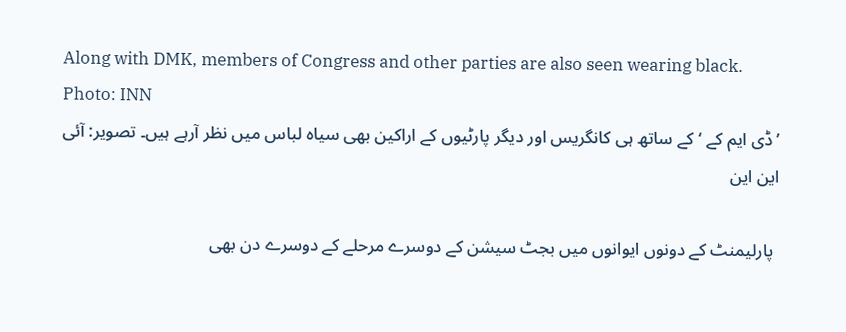Along with DMK, members of Congress and other parties are also seen wearing black. Photo: INN
’ڈی ایم کے ‘کے ساتھ ہی کانگریس اور دیگر پارٹیوں کے اراکین بھی سیاہ لباس میں نظر آرہے ہیں۔ تصویر: آئی این این

 پارلیمنٹ کے دونوں ایوانوں میں بجٹ سیشن کے دوسرے مرحلے کے دوسرے دن بھی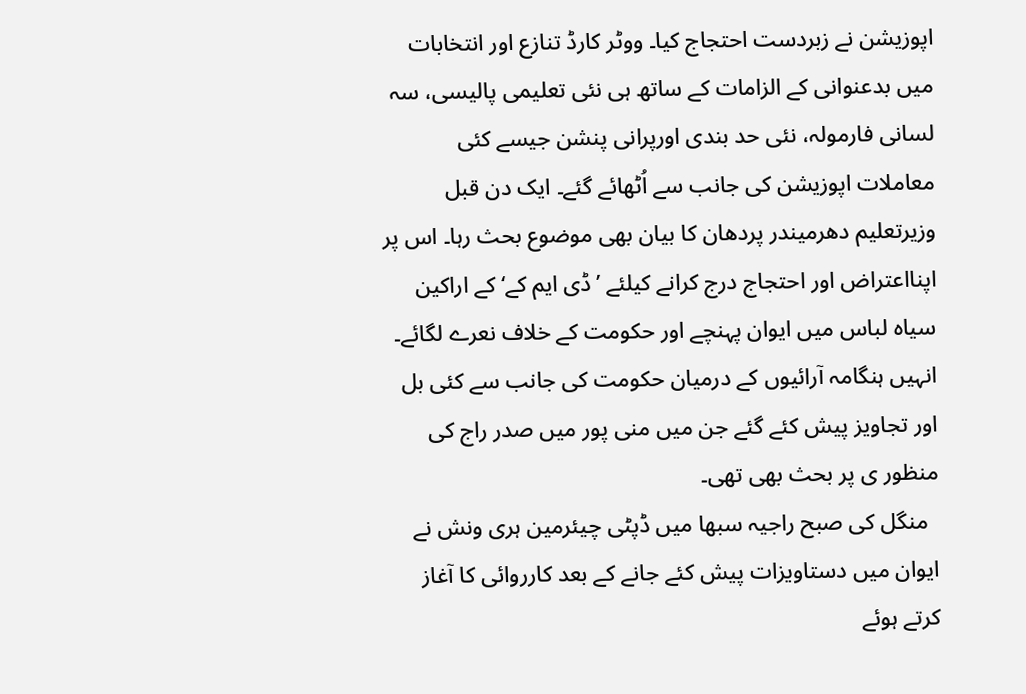اپوزیشن نے زبردست احتجاج کیا۔ ووٹر کارڈ تنازع اور انتخابات میں بدعنوانی کے الزامات کے ساتھ ہی نئی تعلیمی پالیسی، سہ لسانی فارمولہ، نئی حد بندی اورپرانی پنشن جیسے کئی معاملات اپوزیشن کی جانب سے اُٹھائے گئے۔ ایک دن قبل وزیرتعلیم دھرمیندر پردھان کا بیان بھی موضوع بحث رہا۔ اس پر اپنااعتراض اور احتجاج درج کرانے کیلئے ’ڈی ایم کے‘ کے اراکین سیاہ لباس میں ایوان پہنچے اور حکومت کے خلاف نعرے لگائے۔ انہیں ہنگامہ آرائیوں کے درمیان حکومت کی جانب سے کئی بل اور تجاویز پیش کئے گئے جن میں منی پور میں صدر راج کی منظور ی پر بحث بھی تھی۔
  منگل کی صبح راجیہ سبھا میں ڈپٹی چیئرمین ہری ونش نے ایوان میں دستاویزات پیش کئے جانے کے بعد کارروائی کا آغاز کرتے ہوئے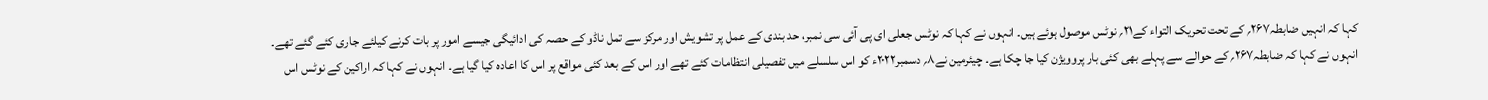کہا کہ انہیں ضابطہ۲۶۷؍ کے تحت تحریک التواء کے۲۱؍ نوٹس موصول ہوئے ہیں۔ انہوں نے کہا کہ نوٹس جعلی ای پی آئی سی نمبر، حد بندی کے عمل پر تشویش اور مرکز سے تمل ناڈو کے حصہ کی ادائیگی جیسے امور پر بات کرنے کیلئے جاری کئے گئے تھے۔ انہوں نے کہا کہ ضابطہ۲۶۷؍ کے حوالے سے پہلے بھی کئی بار پروویژن کیا جا چکا ہے۔ چیئرمین نے۸؍ دسمبر۲۰۲۲ء کو اس سلسلے میں تفصیلی انتظامات کئے تھے اور اس کے بعد کئی مواقع پر اس کا اعادہ کیا گیا ہے۔ انہوں نے کہا کہ اراکین کے نوٹس اس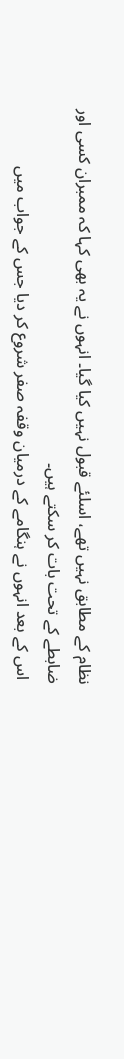نظام کے مطابق نہیں تھے، اسلئے قبول نہیں کیا گیا۔ انہوں نے یہ بھی کہا کہ ممبران کسی اور ضابطے کے تحت بات کر سکتے ہیں۔
 اس کے بعد انہوں نے ہنگامے کے درمیان وقفہ صفر شروع کر دیا جس کے جواب میں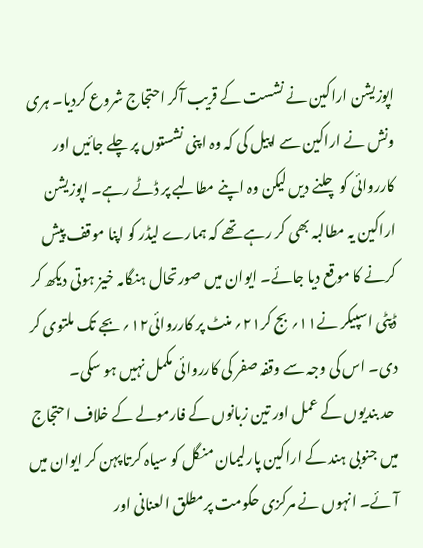اپوزیشن اراکین نے نشست کے قریب آکر احتجاج شروع کردیا۔ ہری ونش نے اراکین سے اپیل کی کہ وہ اپنی نشستوں پر چلے جائیں اور کارروائی کو چلنے دیں لیکن وہ اپنے مطالبے پر ڈٹے رہے۔ اپوزیشن اراکین یہ مطالبہ بھی کر رہے تھے کہ ہمارے لیڈر کو اپنا موقف پیش کرنے کا موقع دیا جائے۔ ایوان میں صورتحال ہنگامہ خیز ہوتی دیکھ کر ڈپٹی اسپیکر نے۱۱؍ بج کر۲۱؍ منٹ پر کارروائی۱۲؍ بجے تک ملتوی کر دی۔ اس کی وجہ سے وقفہ صفر کی کارروائی مکمل نہیں ہو سکی۔
 حد بندیوں کے عمل اور تین زبانوں کے فارمولے کے خلاف احتجاج میں جنوبی ہند کے اراکین پارلیمان منگل کو سیاہ کرتا پہن کر ایوان میں آئے۔ انہوں نے مرکزی حکومت پرمطلق العنانی اور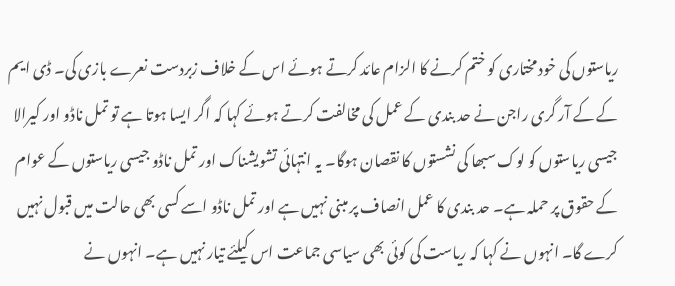ریاستوں کی خود مختاری کو ختم کرنے کا الزام عائد کرتے ہوئے اس کے خلاف زبردست نعرے بازی کی۔ ڈی ایم کے کے آر گری راجن نے حد بندی کے عمل کی مخالفت کرتے ہوئے کہا کہ اگر ایسا ہوتا ہے تو تمل ناڈو اور کیرالا جیسی ریاستوں کو لوک سبھا کی نشستوں کا نقصان ہوگا۔ یہ انتہائی تشویشناک اور تمل ناڈو جیسی ریاستوں کے عوام کے حقوق پر حملہ ہے۔ حد بندی کا عمل انصاف پر مبنی نہیں ہے اور تمل ناڈو اسے کسی بھی حالت میں قبول نہیں کرے گا۔ انہوں نے کہا کہ ریاست کی کوئی بھی سیاسی جماعت اس کیلئے تیار نہیں ہے۔ انہوں نے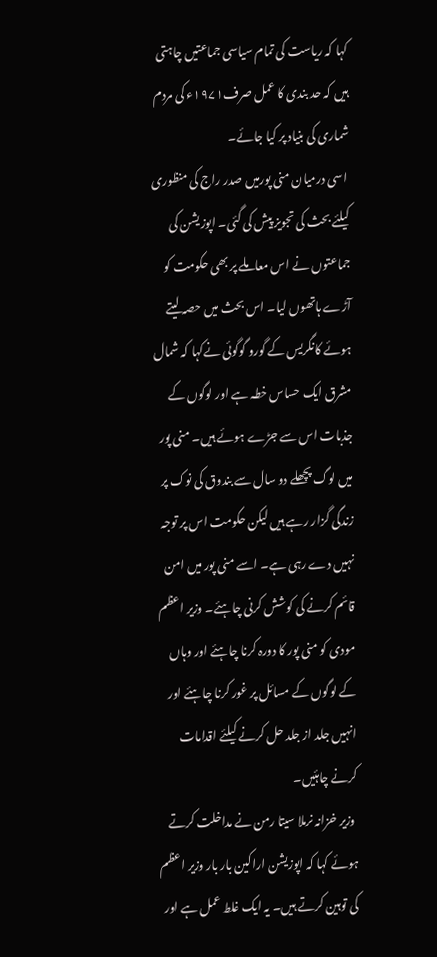کہا کہ ریاست کی تمام سیاسی جماعتیں چاہتی ہیں کہ حد بندی کا عمل صرف۱۹۷۱ء کی مردم شماری کی بنیاد پر کیا جائے۔
 اسی درمیان منی پورمیں صدر راج کی منظوری کیلئے بحث کی تجویز پیش کی گئی۔ اپوزیشن کی جماعتوں نے اس معاملے پر بھی حکومت کو آڑے ہاتھوں لیا۔ اس بحث میں حصہ لیتے ہوئے کانگریس کے گورو گوگوئی نےکہا کہ شمال مشرق ایک حساس خطہ ہے اور لوگوں کے جذبات اس سے جڑے ہوئے ہیں۔ منی پور میں لوگ پچھلے دو سال سے بندوق کی نوک پر زندگی گزار رہے ہیں لیکن حکومت اس پر توجہ نہیں دے رہی ہے۔ اسے منی پور میں امن قائم کرنے کی کوشش کرنی چاہئے۔ وزیر اعظم مودی کو منی پور کا دورہ کرنا چاہئے اور وہاں کے لوگوں کے مسائل پر غور کرنا چاہئے اور انہیں جلد از جلد حل کرنے کیلئے اقدامات کرنے چاہئیں۔
 وزیر خزانہ نرملا سیتا رمن نے مداخلت کرتے ہوئے کہا کہ اپوزیشن اراکین بار بار وزیر اعظم کی توہین کرتے ہیں۔ یہ ایک غلط عمل ہے اور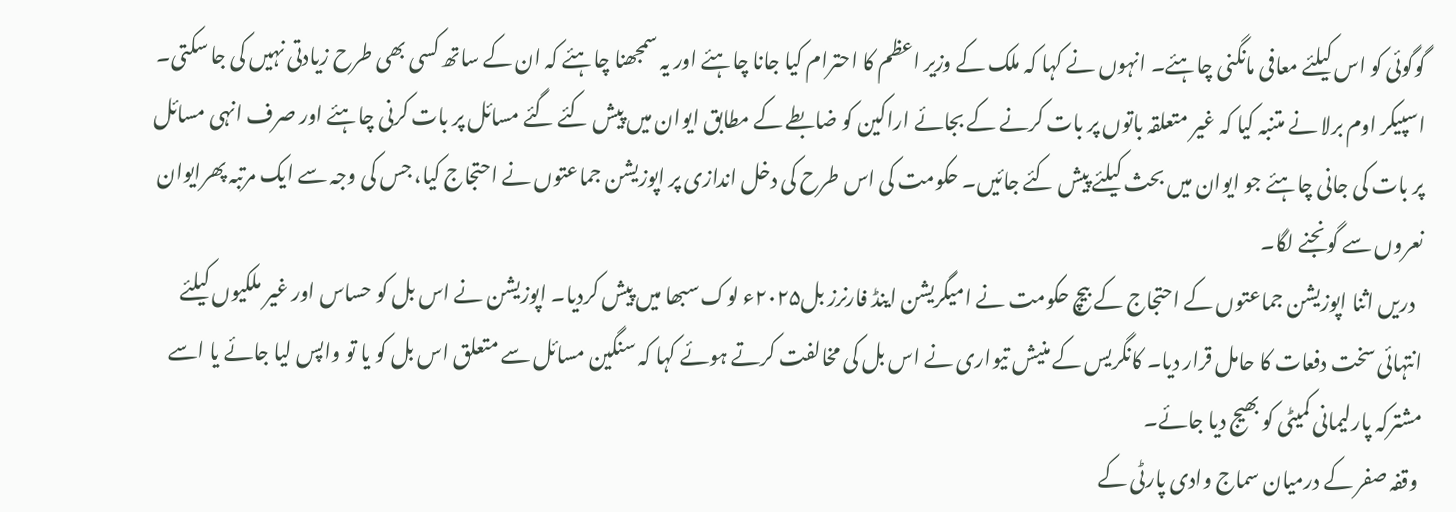گوگوئی کو اس کیلئے معافی مانگنی چاہئے۔ انہوں نے کہا کہ ملک کے وزیر اعظم کا احترام کیا جانا چاہئے اور یہ سمجھنا چاہئے کہ ان کے ساتھ کسی بھی طرح زیادتی نہیں کی جا سکتی۔ اسپیکر اوم برلا نے متنبہ کیا کہ غیر متعلقہ باتوں پر بات کرنے کے بجائے اراکین کو ضابطے کے مطابق ایوان میں پیش کئے گئے مسائل پر بات کرنی چاہئے اور صرف انہی مسائل پر بات کی جانی چاہئے جو ایوان میں بحث کیلئے پیش کئے جائیں۔ حکومت کی اس طرح کی دخل اندازی پر اپوزیشن جماعتوں نے احتجاج کیا، جس کی وجہ سے ایک مرتبہ پھرایوان نعروں سے گونجنے لگا۔
  دریں اثنا اپوزیشن جماعتوں کے احتجاج کے بیچ حکومت نے امیگریشن اینڈ فارنرز بل۲۰۲۵ء لوک سبھا میں پیش کردیا۔ اپوزیشن نے اس بل کو حساس اور غیر ملکیوں کیلئے انتہائی سخت دفعات کا حامل قرار دیا۔ کانگریس کے منیش تیواری نے اس بل کی مخالفت کرتے ہوئے کہا کہ سنگین مسائل سے متعلق اس بل کو یا تو واپس لیا جائے یا اسے مشترکہ پارلیمانی کمیٹی کو بھیج دیا جائے۔
 وقفہ صفر کے درمیان سماج وادی پارٹی کے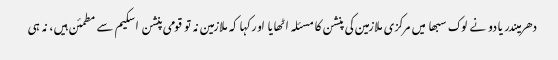دھرمیندر یادو نے لوک سبھا میں مرکزی ملازمین کی پنشن کا مسئلہ اٹھایا اور کہا کہ ملازمین نہ تو قومی پنشن اسکیم سے مطمئن ہیں، نہ ہی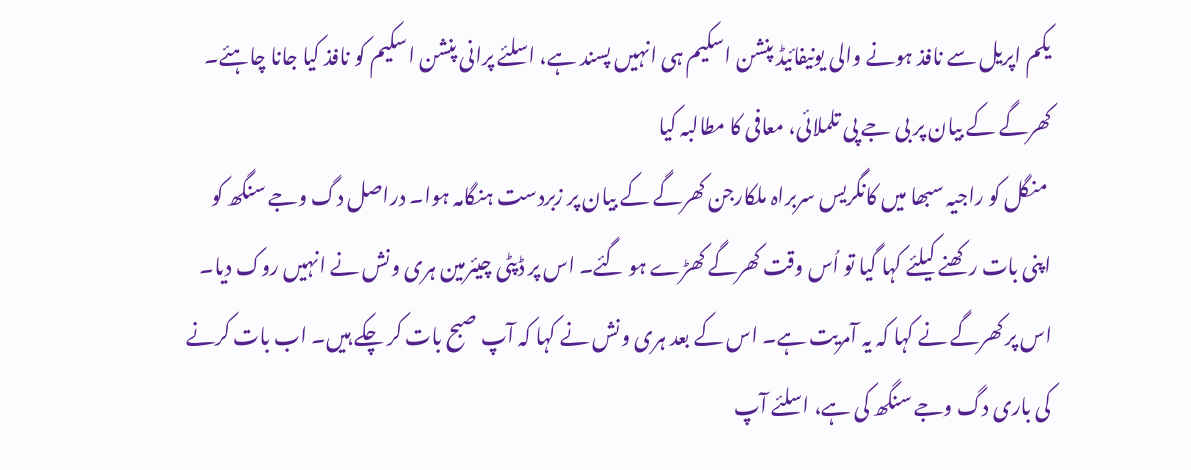یکم اپریل سے نافذ ہونے والی یونیفائیڈ پنشن اسکیم ہی انہیں پسند ہے، اسلئے پرانی پنشن اسکیم کو نافذ کیا جانا چاہئے۔
کھرگے کے بیان پر بی جے پی تلملائی، معافی کا مطالبہ کیا
 منگل کو راجیہ سبھا میں کانگریس سربراہ ملکارجن کھرگے کے بیان پر زبردست ہنگامہ ہوا۔ دراصل دگ وجے سنگھ کو اپنی بات رکھنے کیلئے کہا گیا تو اُس وقت کھرگے کھڑے ہو گئے۔ اس پر ڈپٹی چیئرمین ہری ونش نے انہیں روک دیا۔ اس پر کھرگے نے کہا کہ یہ آمریت ہے۔ اس کے بعد ہری ونش نے کہا کہ آپ صبح بات کر چکے ہیں۔ اب بات کرنے کی باری دگ وجے سنگھ کی ہے، اسلئے آپ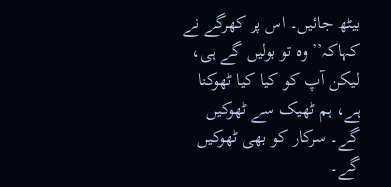بیٹھ جائیں۔ اس پر کھرگے نے کہاکہ’’ وہ تو بولیں گے ہی، لیکن آپ کو کیا کیا ٹھوکنا ہے، ہم ٹھیک سے ٹھوکیں گے۔ سرکار کو بھی ٹھوکیں گے۔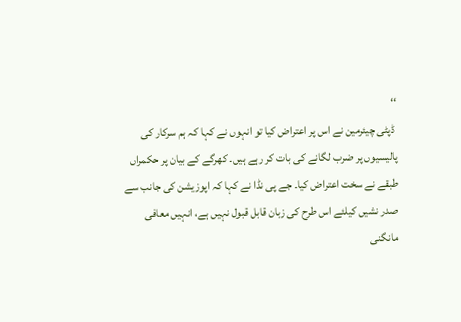‘‘
 ڈپٹی چیئرمین نے اس پر اعتراض کیا تو انہوں نے کہا کہ ہم سرکار کی پالیسیوں پر ضرب لگانے کی بات کر رہے ہیں۔ کھرگے کے بیان پر حکمراں طبقے نے سخت اعتراض کیا۔ جے پی نڈا نے کہا کہ اپوزیشن کی جانب سے صدر نشیں کیلئے اس طرح کی زبان قابل قبول نہیں ہے، انہیں معافی مانگنی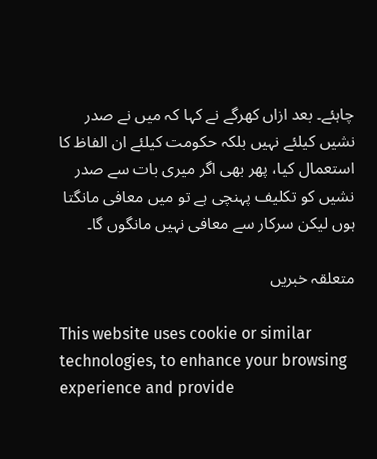چاہئے۔ بعد ازاں کھرگے نے کہا کہ میں نے صدر نشیں کیلئے نہیں بلکہ حکومت کیلئے ان الفاظ کا استعمال کیا، پھر بھی اگر میری بات سے صدر نشیں کو تکلیف پہنچی ہے تو میں معافی مانگتا ہوں لیکن سرکار سے معافی نہیں مانگوں گا۔

متعلقہ خبریں

This website uses cookie or similar technologies, to enhance your browsing experience and provide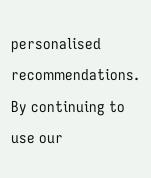personalised recommendations. By continuing to use our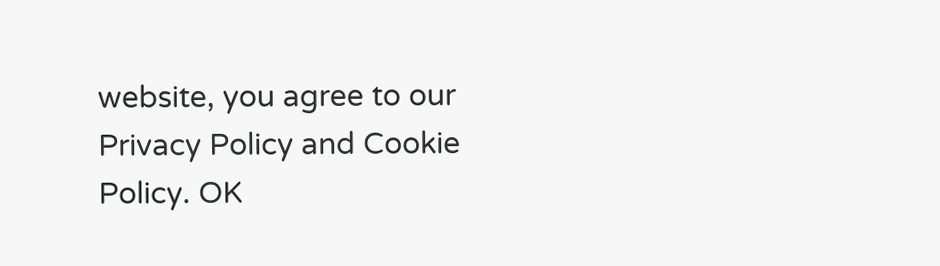website, you agree to our Privacy Policy and Cookie Policy. OK